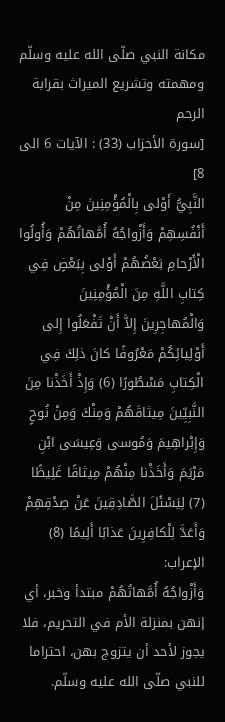مكانة النبي صلّى الله عليه وسلّم ومهمته وتشريع الميراث بقرابة الرحم
[سورة الأحزاب (33) : الآيات 6 الى 8]
النَّبِيُّ أَوْلى بِالْمُؤْمِنِينَ مِنْ أَنْفُسِهِمْ وَأَزْواجُهُ أُمَّهاتُهُمْ وَأُولُوا الْأَرْحامِ بَعْضُهُمْ أَوْلى بِبَعْضٍ فِي كِتابِ اللَّهِ مِنَ الْمُؤْمِنِينَ وَالْمُهاجِرِينَ إِلاَّ أَنْ تَفْعَلُوا إِلى أَوْلِيائِكُمْ مَعْرُوفًا كانَ ذلِكَ فِي الْكِتابِ مَسْطُورًا (6) وَإِذْ أَخَذْنا مِنَ النَّبِيِّينَ مِيثاقَهُمْ وَمِنْكَ وَمِنْ نُوحٍ وَإِبْراهِيمَ وَمُوسى وَعِيسَى ابْنِ مَرْيَمَ وَأَخَذْنا مِنْهُمْ مِيثاقًا غَلِيظًا (7) لِيَسْئَلَ الصَّادِقِينَ عَنْ صِدْقِهِمْ وَأَعَدَّ لِلْكافِرِينَ عَذابًا أَلِيمًا (8)
الإعراب:
وَأَزْواجُهُ أُمَّهاتُهُمْ مبتدأ وخبر، أي إنهن بمنزلة الأم في التحريم، فلا يجوز لأحد أن يتزوج بهن، احتراما للنبي صلّى الله عليه وسلّم.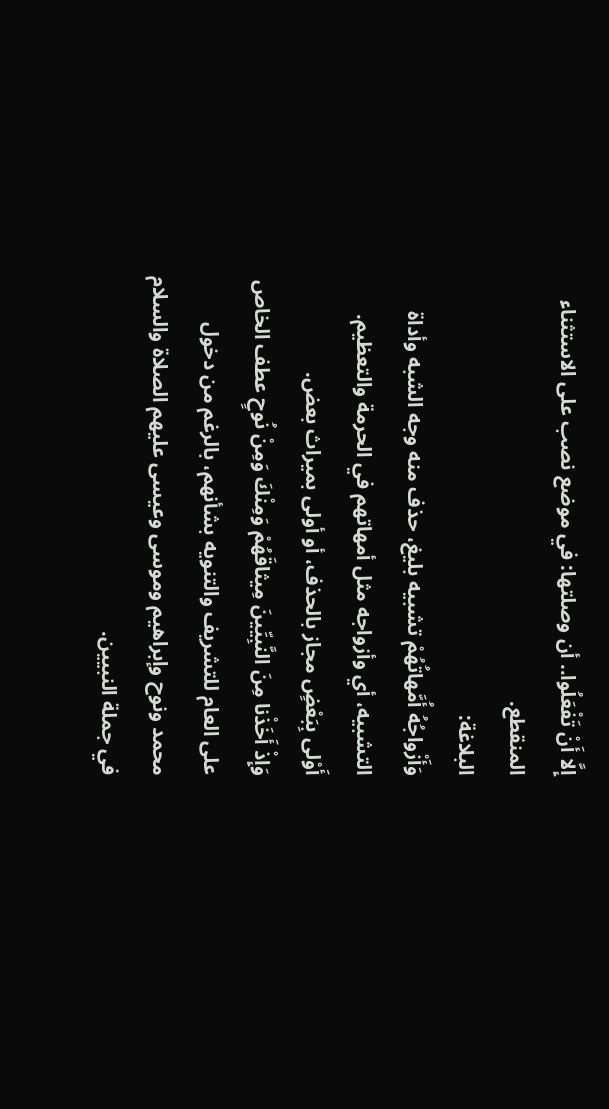إِلَّا أَنْ تَفْعَلُوا.. أن وصلتها: في موضع نصب على الاستثناء المنقطع.
البلاغة:
وَأَزْواجُهُ أُمَّهاتُهُمْ تشبيه بليغ، حذف منه وجه الشبه وأداة التشبيه، أي وأزواجه مثل أمهاتهم في الحرمة والتعظيم.
أَوْلى بِبَعْضٍ مجاز بالحذف، أو أولى بميراث بعض.
وَإِذْ أَخَذْنا مِنَ النَّبِيِّينَ مِيثاقَهُمْ وَمِنْكَ وَمِنْ نُوحٍ عطف الخاص على العام للتشريف والتنويه بشأنهم، بالرغم من دخول محمد ونوح وإبراهيم وموسى وعيسى عليهم الصلاة والسلام في جملة النبيين.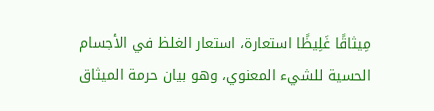مِيثاقًا غَلِيظًا استعارة، استعار الغلظ في الأجسام الحسية للشيء المعنوي، وهو بيان حرمة الميثاق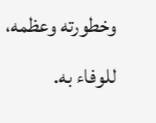وخطورته وعظمه، للوفاء به.